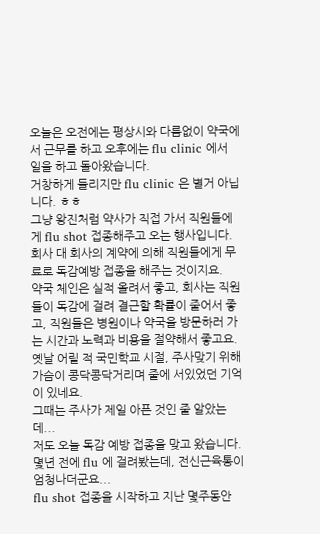오늘은 오전에는 평상시와 다름없이 약국에서 근무를 하고 오후에는 flu clinic 에서 일을 하고 돌아왔습니다.
거창하게 들리지만 flu clinic 은 별거 아닙니다. ㅎㅎ
그냥 왕진처럼 약사가 직접 가서 직원들에게 flu shot 접종해주고 오는 행사입니다.
회사 대 회사의 계약에 의해 직원들에게 무료로 독감예방 접종을 해주는 것이지요.
약국 체인은 실적 올려서 좋고, 회사는 직원들이 독감에 걸려 결근할 확률이 줄어서 좋고, 직원들은 병원이나 약국을 방문하러 가는 시간과 노력과 비용을 절약해서 좋고요.
옛날 어릴 적 국민학교 시절, 주사맞기 위해 가슴이 콩닥콩닥거리며 줄에 서있었던 기억이 있네요.
그때는 주사가 제일 아픈 것인 줄 알았는데...
저도 오늘 독감 예방 접종을 맞고 왔습니다. 몇년 전에 flu 에 걸려봤는데, 전신근육통이 엄청나더군요...
flu shot 접종을 시작하고 지난 몇주동안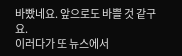바빴네요. 앞으로도 바쁠 것 같구요.
이러다가 또 뉴스에서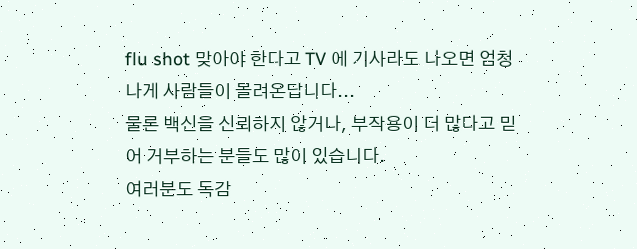flu shot 맞아야 한다고 TV 에 기사라도 나오면 엄청나게 사람들이 몰려온답니다...
물론 백신을 신뢰하지 않거나, 부작용이 더 많다고 믿어 거부하는 분들도 많이 있습니다.
여러분도 독감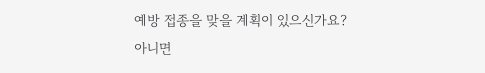예방 접종을 맞을 계획이 있으신가요?
아니면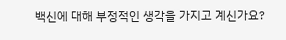백신에 대해 부정적인 생각을 가지고 계신가요?